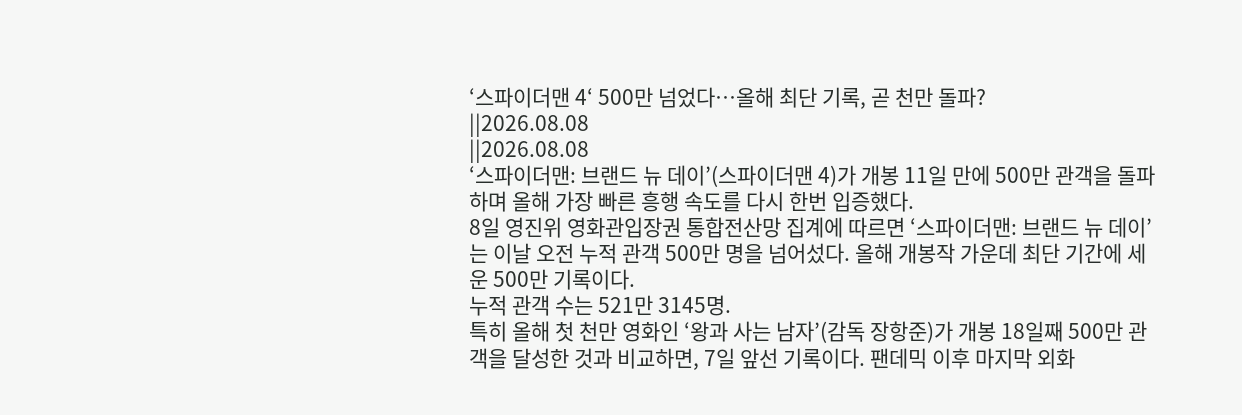‘스파이더맨 4‘ 500만 넘었다…올해 최단 기록, 곧 천만 돌파?
||2026.08.08
||2026.08.08
‘스파이더맨: 브랜드 뉴 데이’(스파이더맨 4)가 개봉 11일 만에 500만 관객을 돌파하며 올해 가장 빠른 흥행 속도를 다시 한번 입증했다.
8일 영진위 영화관입장권 통합전산망 집계에 따르면 ‘스파이더맨: 브랜드 뉴 데이’는 이날 오전 누적 관객 500만 명을 넘어섰다. 올해 개봉작 가운데 최단 기간에 세운 500만 기록이다.
누적 관객 수는 521만 3145명.
특히 올해 첫 천만 영화인 ‘왕과 사는 남자’(감독 장항준)가 개봉 18일째 500만 관객을 달성한 것과 비교하면, 7일 앞선 기록이다. 팬데믹 이후 마지막 외화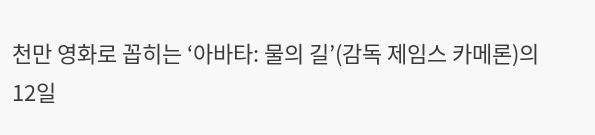천만 영화로 꼽히는 ‘아바타: 물의 길’(감독 제임스 카메론)의 12일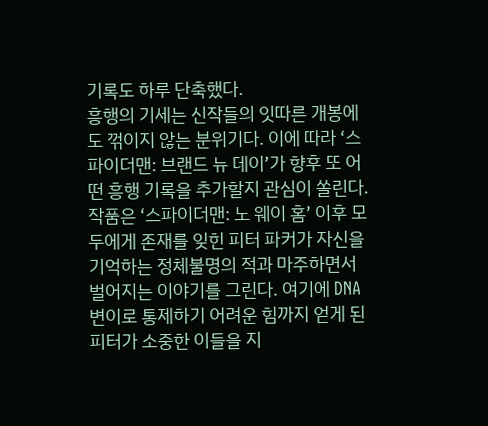기록도 하루 단축했다.
흥행의 기세는 신작들의 잇따른 개봉에도 꺾이지 않는 분위기다. 이에 따라 ‘스파이더맨: 브랜드 뉴 데이’가 향후 또 어떤 흥행 기록을 추가할지 관심이 쏠린다.
작품은 ‘스파이더맨: 노 웨이 홈’ 이후 모두에게 존재를 잊힌 피터 파커가 자신을 기억하는 정체불명의 적과 마주하면서 벌어지는 이야기를 그린다. 여기에 DNA 변이로 통제하기 어려운 힘까지 얻게 된 피터가 소중한 이들을 지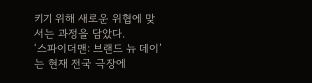키기 위해 새로운 위협에 맞서는 과정을 담았다.
‘스파이더맨: 브랜드 뉴 데이’는 현재 전국 극장에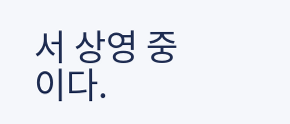서 상영 중이다.